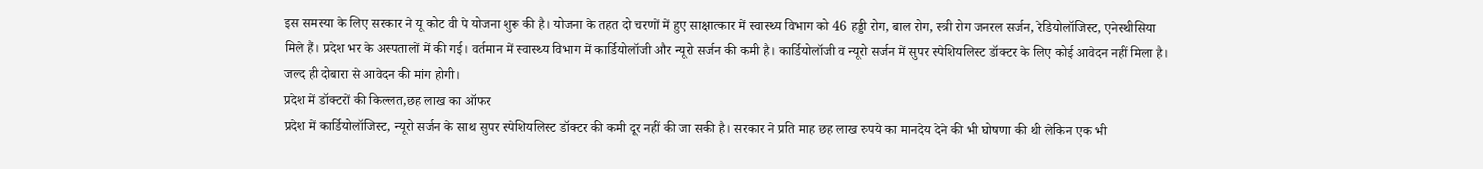इस समस्या के लिए सरकार ने यू कोट वी पे योजना शुरू की है। योजना के तहत दो चरणों में हुए साक्षात्कार में स्वास्थ्य विभाग को 46 हड्डी रोग, बाल रोग, स्त्री रोग जनरल सर्जन, रेडियोलॉजिस्ट, एनेस्थीसिया मिले हैं। प्रदेश भर के अस्पतालों में की गई। वर्तमान में स्वास्थ्य विभाग में कार्डियोलॉजी और न्यूरो सर्जन की कमी है। कार्डियोलॉजी व न्यूरो सर्जन में सुपर स्पेशियलिस्ट डॉक्टर के लिए कोई आवेदन नहीं मिला है। जल्द ही दोबारा से आवेदन की मांग होगी।
प्रदेश में डॉक्टरों की किल्लत,छह लाख का ऑफर
प्रदेश में कार्डियोलॉजिस्ट, न्यूरो सर्जन के साथ सुपर स्पेशियलिस्ट डॉक्टर की कमी दूर नहीं की जा सकी है। सरकार ने प्रति माह छह लाख रुपये का मानदेय देने की भी घोषणा की थी लेकिन एक भी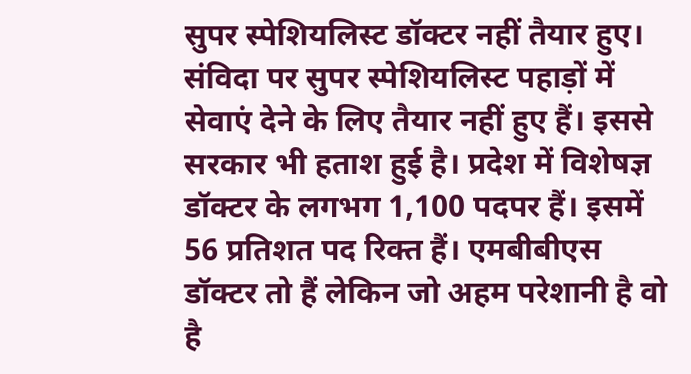सुपर स्पेशियलिस्ट डॉक्टर नहीं तैयार हुए। संविदा पर सुपर स्पेशियलिस्ट पहाड़ों में सेवाएं देने के लिए तैयार नहीं हुए हैं। इससे सरकार भी हताश हुई है। प्रदेश में विशेषज्ञ डॉक्टर के लगभग 1,100 पदपर हैं। इसमें 56 प्रतिशत पद रिक्त हैं। एमबीबीएस डॉक्टर तो हैं लेकिन जो अहम परेशानी है वो है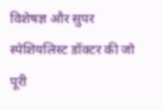विशेषज्ञ और सुपर स्पेशियलिस्ट डॉक्टर की जो पूरी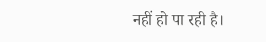नहीं हो पा रही है।